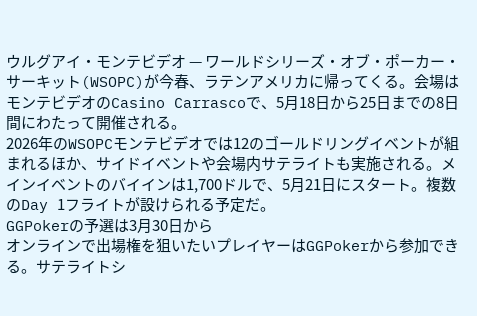ウルグアイ・モンテビデオ — ワールドシリーズ・オブ・ポーカー・サーキット(WSOPC)が今春、ラテンアメリカに帰ってくる。会場はモンテビデオのCasino Carrascoで、5月18日から25日までの8日間にわたって開催される。
2026年のWSOPCモンテビデオでは12のゴールドリングイベントが組まれるほか、サイドイベントや会場内サテライトも実施される。メインイベントのバイインは1,700ドルで、5月21日にスタート。複数のDay 1フライトが設けられる予定だ。
GGPokerの予選は3月30日から
オンラインで出場権を狙いたいプレイヤーはGGPokerから参加できる。サテライトシ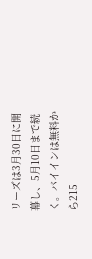リーズは3月30日に開幕し、5月10日まで続く。バイインは無料から215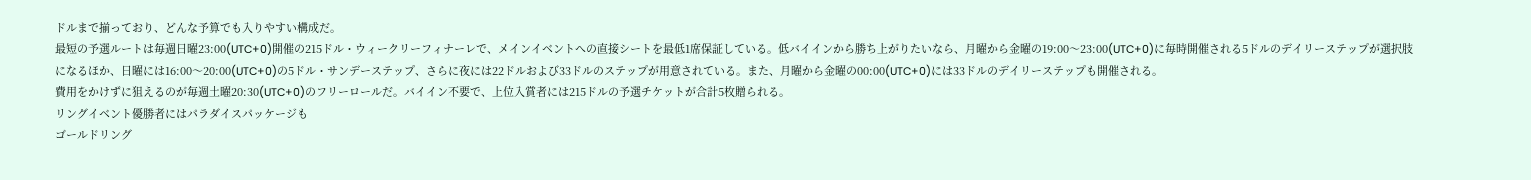ドルまで揃っており、どんな予算でも入りやすい構成だ。
最短の予選ルートは毎週日曜23:00(UTC+0)開催の215ドル・ウィークリーフィナーレで、メインイベントへの直接シートを最低1席保証している。低バイインから勝ち上がりたいなら、月曜から金曜の19:00〜23:00(UTC+0)に毎時開催される5ドルのデイリーステップが選択肢になるほか、日曜には16:00〜20:00(UTC+0)の5ドル・サンデーステップ、さらに夜には22ドルおよび33ドルのステップが用意されている。また、月曜から金曜の00:00(UTC+0)には33ドルのデイリーステップも開催される。
費用をかけずに狙えるのが毎週土曜20:30(UTC+0)のフリーロールだ。バイイン不要で、上位入賞者には215ドルの予選チケットが合計5枚贈られる。
リングイベント優勝者にはパラダイスパッケージも
ゴールドリング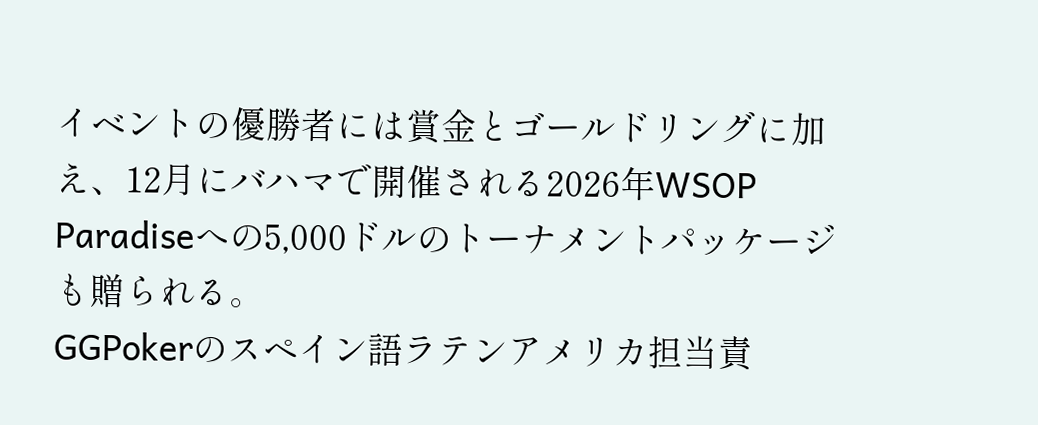イベントの優勝者には賞金とゴールドリングに加え、12月にバハマで開催される2026年WSOP Paradiseへの5,000ドルのトーナメントパッケージも贈られる。
GGPokerのスペイン語ラテンアメリカ担当責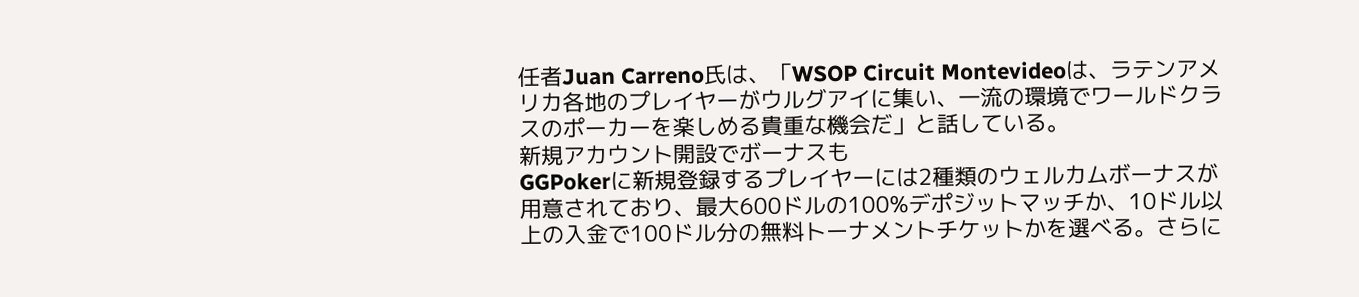任者Juan Carreno氏は、「WSOP Circuit Montevideoは、ラテンアメリカ各地のプレイヤーがウルグアイに集い、一流の環境でワールドクラスのポーカーを楽しめる貴重な機会だ」と話している。
新規アカウント開設でボーナスも
GGPokerに新規登録するプレイヤーには2種類のウェルカムボーナスが用意されており、最大600ドルの100%デポジットマッチか、10ドル以上の入金で100ドル分の無料トーナメントチケットかを選べる。さらに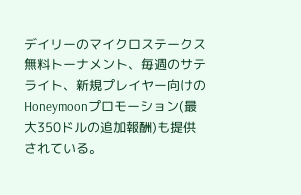デイリーのマイクロステークス無料トーナメント、毎週のサテライト、新規プレイヤー向けのHoneymoonプロモーション(最大350ドルの追加報酬)も提供されている。